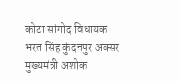कोटा सांगोद विधायक भरत सिंह कुंदनपुर अक्सर मुख्यमंत्री अशोक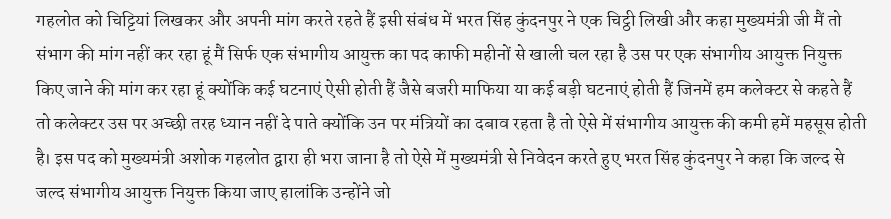गहलोत को चिट्टियां लिखकर और अपनी मांग करते रहते हैं इसी संबंध में भरत सिंह कुंदनपुर ने एक चिट्ठी लिखी और कहा मुख्यमंत्री जी मैं तो संभाग की मांग नहीं कर रहा हूं मैं सिर्फ एक संभागीय आयुक्त का पद काफी महीनों से खाली चल रहा है उस पर एक संभागीय आयुक्त नियुक्त किए जाने की मांग कर रहा हूं क्योंकि कई घटनाएं ऐसी होती हैं जैसे बजरी माफिया या कई बड़ी घटनाएं होती हैं जिनमें हम कलेक्टर से कहते हैं तो कलेक्टर उस पर अच्छी तरह ध्यान नहीं दे पाते क्योंकि उन पर मंत्रियों का दबाव रहता है तो ऐसे में संभागीय आयुक्त की कमी हमें महसूस होती है। इस पद को मुख्यमंत्री अशोक गहलोत द्वारा ही भरा जाना है तो ऐसे में मुख्यमंत्री से निवेदन करते हुए भरत सिंह कुंदनपुर ने कहा कि जल्द से जल्द संभागीय आयुक्त नियुक्त किया जाए हालांकि उन्होंने जो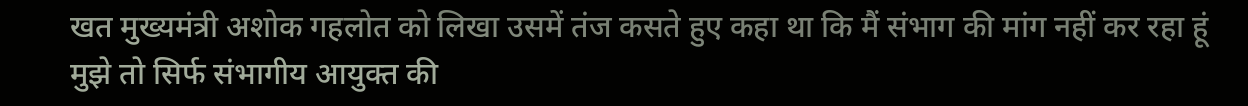खत मुख्यमंत्री अशोक गहलोत को लिखा उसमें तंज कसते हुए कहा था कि मैं संभाग की मांग नहीं कर रहा हूं मुझे तो सिर्फ संभागीय आयुक्त की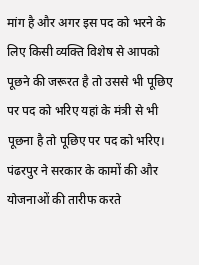मांग है और अगर इस पद को भरने के लिए किसी व्यक्ति विशेष से आपको पूछने की जरूरत है तो उससे भी पूछिए पर पद को भरिए यहां के मंत्री से भी पूछना है तो पूछिए पर पद को भरिए। पंढरपुर ने सरकार के कामों की और योजनाओं की तारीफ करते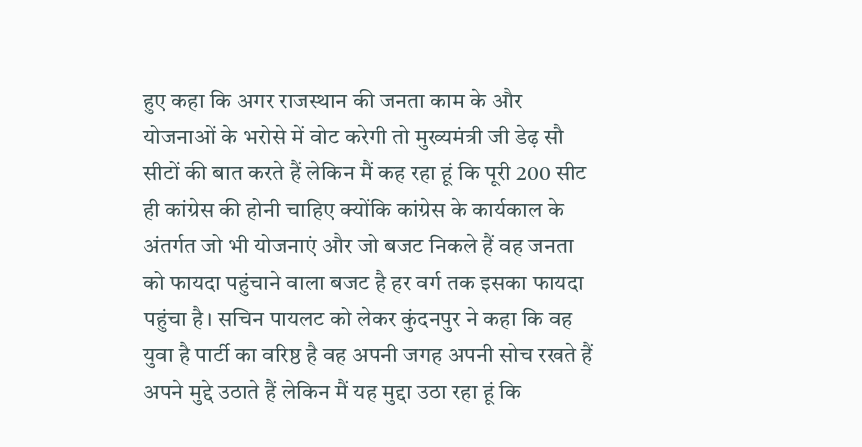हुए कहा कि अगर राजस्थान की जनता काम के और योजनाओं के भरोसे में वोट करेगी तो मुख्यमंत्री जी डेढ़ सौ सीटों की बात करते हैं लेकिन मैं कह रहा हूं कि पूरी 200 सीट ही कांग्रेस की होनी चाहिए क्योंकि कांग्रेस के कार्यकाल के अंतर्गत जो भी योजनाएं और जो बजट निकले हैं वह जनता को फायदा पहुंचाने वाला बजट है हर वर्ग तक इसका फायदा पहुंचा है। सचिन पायलट को लेकर कुंदनपुर ने कहा कि वह युवा है पार्टी का वरिष्ठ है वह अपनी जगह अपनी सोच रखते हैं अपने मुद्दे उठाते हैं लेकिन मैं यह मुद्दा उठा रहा हूं कि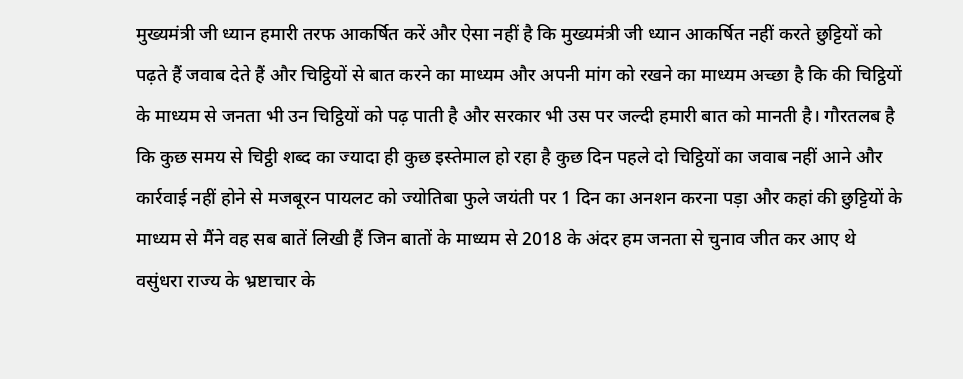मुख्यमंत्री जी ध्यान हमारी तरफ आकर्षित करें और ऐसा नहीं है कि मुख्यमंत्री जी ध्यान आकर्षित नहीं करते छुट्टियों को पढ़ते हैं जवाब देते हैं और चिट्ठियों से बात करने का माध्यम और अपनी मांग को रखने का माध्यम अच्छा है कि की चिट्ठियों के माध्यम से जनता भी उन चिट्ठियों को पढ़ पाती है और सरकार भी उस पर जल्दी हमारी बात को मानती है। गौरतलब है कि कुछ समय से चिट्ठी शब्द का ज्यादा ही कुछ इस्तेमाल हो रहा है कुछ दिन पहले दो चिट्ठियों का जवाब नहीं आने और कार्रवाई नहीं होने से मजबूरन पायलट को ज्योतिबा फुले जयंती पर 1 दिन का अनशन करना पड़ा और कहां की छुट्टियों के माध्यम से मैंने वह सब बातें लिखी हैं जिन बातों के माध्यम से 2018 के अंदर हम जनता से चुनाव जीत कर आए थे वसुंधरा राज्य के भ्रष्टाचार के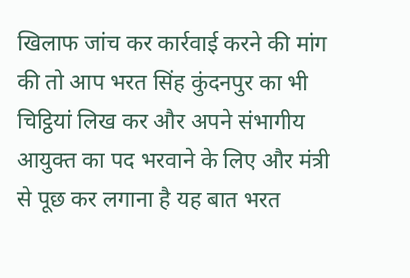खिलाफ जांच कर कार्रवाई करने की मांग की तो आप भरत सिंह कुंदनपुर का भी चिट्ठियां लिख कर और अपने संभागीय आयुक्त का पद भरवाने के लिए और मंत्री से पूछ कर लगाना है यह बात भरत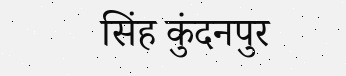सिंह कुंदनपुर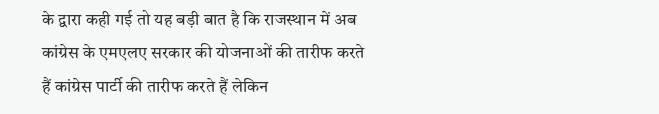के द्वारा कही गई तो यह बड़ी बात है कि राजस्थान में अब कांग्रेस के एमएलए सरकार की योजनाओं की तारीफ करते हैं कांग्रेस पार्टी की तारीफ करते हैं लेकिन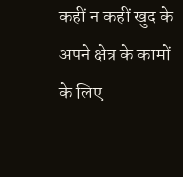कहीं न कहीं खुद के अपने क्षेत्र के कामों के लिए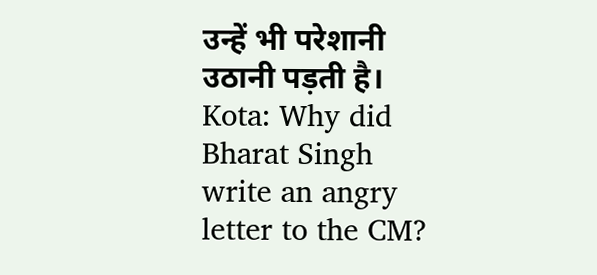उन्हें भी परेशानी उठानी पड़ती है। Kota: Why did Bharat Singh write an angry letter to the CM?